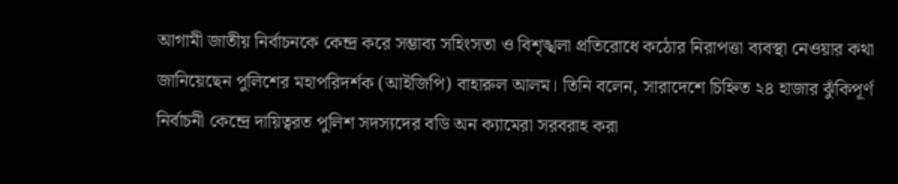আগামী জাতীয় নির্বাচনকে কেন্দ্র করে সম্ভাব্য সহিংসতা ও বিশৃঙ্খলা প্রতিরোধে কঠোর নিরাপত্তা ব্যবস্থা নেওয়ার কথা জানিয়েছেন পুলিশের মহাপরিদর্শক (আইজিপি) বাহারুল আলম। তিনি বলেন, সারাদেশে চিহ্নিত ২৪ হাজার ঝুঁকিপূর্ণ নির্বাচনী কেন্দ্রে দায়িত্বরত পুলিশ সদস্যদের বডি অন ক্যামেরা সরবরাহ করা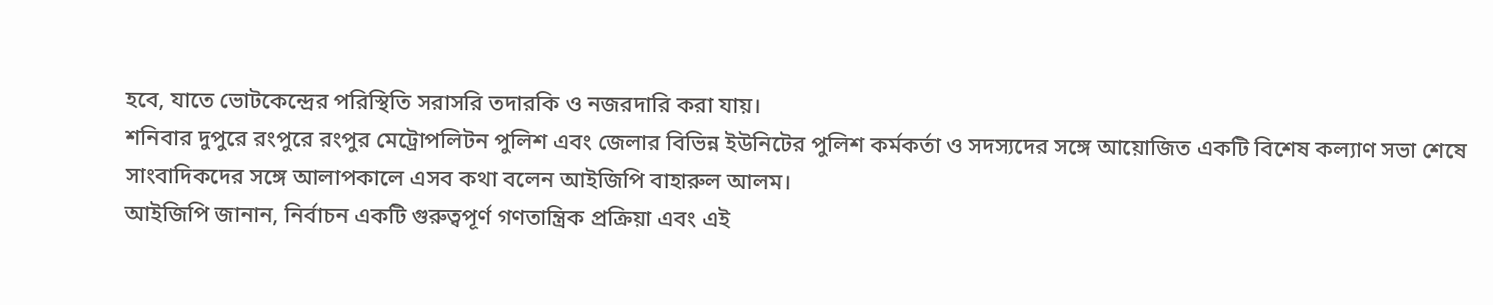হবে, যাতে ভোটকেন্দ্রের পরিস্থিতি সরাসরি তদারকি ও নজরদারি করা যায়।
শনিবার দুপুরে রংপুরে রংপুর মেট্রোপলিটন পুলিশ এবং জেলার বিভিন্ন ইউনিটের পুলিশ কর্মকর্তা ও সদস্যদের সঙ্গে আয়োজিত একটি বিশেষ কল্যাণ সভা শেষে সাংবাদিকদের সঙ্গে আলাপকালে এসব কথা বলেন আইজিপি বাহারুল আলম।
আইজিপি জানান, নির্বাচন একটি গুরুত্বপূর্ণ গণতান্ত্রিক প্রক্রিয়া এবং এই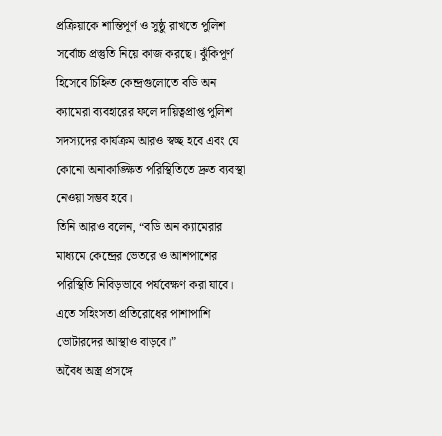প্রক্রিয়াকে শান্তিপূর্ণ ও সুষ্ঠু রাখতে পুলিশ সর্বোচ্চ প্রস্তুতি নিয়ে কাজ করছে। ঝুঁকিপূর্ণ হিসেবে চিহ্নিত কেন্দ্রগুলোতে বডি অন ক্যামেরা ব্যবহারের ফলে দায়িত্বপ্রাপ্ত পুলিশ সদস্যদের কার্যক্রম আরও স্বচ্ছ হবে এবং যে কোনো অনাকাঙ্ক্ষিত পরিস্থিতিতে দ্রুত ব্যবস্থা নেওয়া সম্ভব হবে।
তিনি আরও বলেন, “বডি অন ক্যামেরার মাধ্যমে কেন্দ্রের ভেতরে ও আশপাশের পরিস্থিতি নিবিড়ভাবে পর্যবেক্ষণ করা যাবে। এতে সহিংসতা প্রতিরোধের পাশাপাশি ভোটারদের আস্থাও বাড়বে।”
অবৈধ অস্ত্র প্রসঙ্গে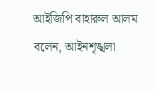আইজিপি বাহারুল আলম বলেন, আইনশৃঙ্খলা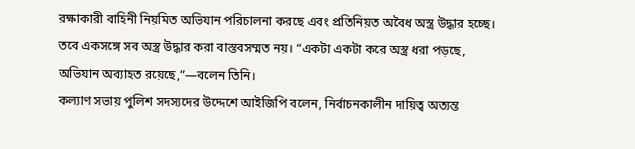রক্ষাকারী বাহিনী নিয়মিত অভিযান পরিচালনা করছে এবং প্রতিনিয়ত অবৈধ অস্ত্র উদ্ধার হচ্ছে। তবে একসঙ্গে সব অস্ত্র উদ্ধার করা বাস্তবসম্মত নয়। “একটা একটা করে অস্ত্র ধরা পড়ছে, অভিযান অব্যাহত রয়েছে,”—বলেন তিনি।
কল্যাণ সভায় পুলিশ সদস্যদের উদ্দেশে আইজিপি বলেন, নির্বাচনকালীন দায়িত্ব অত্যন্ত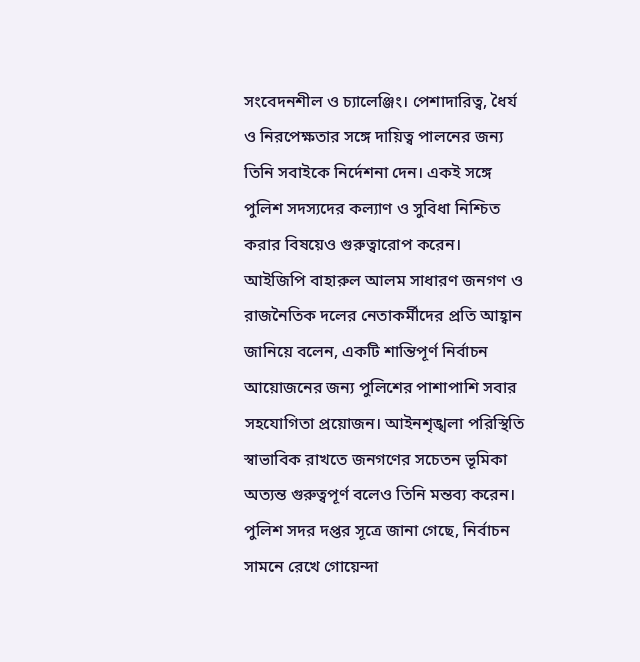সংবেদনশীল ও চ্যালেঞ্জিং। পেশাদারিত্ব, ধৈর্য ও নিরপেক্ষতার সঙ্গে দায়িত্ব পালনের জন্য তিনি সবাইকে নির্দেশনা দেন। একই সঙ্গে পুলিশ সদস্যদের কল্যাণ ও সুবিধা নিশ্চিত করার বিষয়েও গুরুত্বারোপ করেন।
আইজিপি বাহারুল আলম সাধারণ জনগণ ও রাজনৈতিক দলের নেতাকর্মীদের প্রতি আহ্বান জানিয়ে বলেন, একটি শান্তিপূর্ণ নির্বাচন আয়োজনের জন্য পুলিশের পাশাপাশি সবার সহযোগিতা প্রয়োজন। আইনশৃঙ্খলা পরিস্থিতি স্বাভাবিক রাখতে জনগণের সচেতন ভূমিকা অত্যন্ত গুরুত্বপূর্ণ বলেও তিনি মন্তব্য করেন।
পুলিশ সদর দপ্তর সূত্রে জানা গেছে, নির্বাচন সামনে রেখে গোয়েন্দা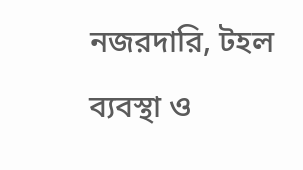নজরদারি, টহল ব্যবস্থা ও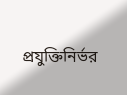প্রযুক্তিনির্ভর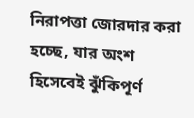নিরাপত্তা জোরদার করা হচ্ছে, যার অংশ হিসেবেই ঝুঁকিপূর্ণ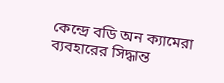কেন্দ্রে বডি অন ক্যামেরা ব্যবহারের সিদ্ধান্ত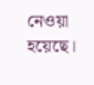নেওয়া হয়েছে।